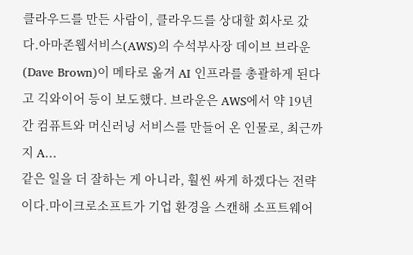클라우드를 만든 사람이, 클라우드를 상대할 회사로 갔다.아마존웹서비스(AWS)의 수석부사장 데이브 브라운(Dave Brown)이 메타로 옮겨 AI 인프라를 총괄하게 된다고 긱와이어 등이 보도했다. 브라운은 AWS에서 약 19년간 컴퓨트와 머신러닝 서비스를 만들어 온 인물로, 최근까지 A…
같은 일을 더 잘하는 게 아니라, 훨씬 싸게 하겠다는 전략이다.마이크로소프트가 기업 환경을 스캔해 소프트웨어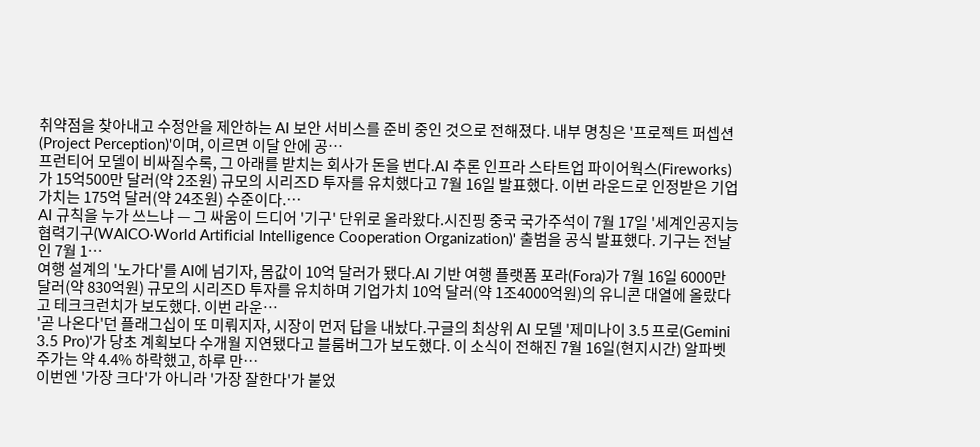취약점을 찾아내고 수정안을 제안하는 AI 보안 서비스를 준비 중인 것으로 전해졌다. 내부 명칭은 '프로젝트 퍼셉션(Project Perception)'이며, 이르면 이달 안에 공…
프런티어 모델이 비싸질수록, 그 아래를 받치는 회사가 돈을 번다.AI 추론 인프라 스타트업 파이어웍스(Fireworks)가 15억500만 달러(약 2조원) 규모의 시리즈D 투자를 유치했다고 7월 16일 발표했다. 이번 라운드로 인정받은 기업가치는 175억 달러(약 24조원) 수준이다.…
AI 규칙을 누가 쓰느냐 — 그 싸움이 드디어 '기구' 단위로 올라왔다.시진핑 중국 국가주석이 7월 17일 '세계인공지능협력기구(WAICO·World Artificial Intelligence Cooperation Organization)' 출범을 공식 발표했다. 기구는 전날인 7월 1…
여행 설계의 '노가다'를 AI에 넘기자, 몸값이 10억 달러가 됐다.AI 기반 여행 플랫폼 포라(Fora)가 7월 16일 6000만 달러(약 830억원) 규모의 시리즈D 투자를 유치하며 기업가치 10억 달러(약 1조4000억원)의 유니콘 대열에 올랐다고 테크크런치가 보도했다. 이번 라운…
'곧 나온다'던 플래그십이 또 미뤄지자, 시장이 먼저 답을 내놨다.구글의 최상위 AI 모델 '제미나이 3.5 프로(Gemini 3.5 Pro)'가 당초 계획보다 수개월 지연됐다고 블룸버그가 보도했다. 이 소식이 전해진 7월 16일(현지시간) 알파벳 주가는 약 4.4% 하락했고, 하루 만…
이번엔 '가장 크다'가 아니라 '가장 잘한다'가 붙었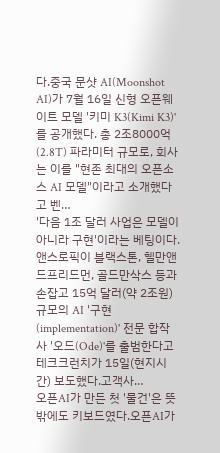다.중국 문샷 AI(Moonshot AI)가 7월 16일 신형 오픈웨이트 모델 '키미 K3(Kimi K3)'를 공개했다. 총 2조8000억(2.8T) 파라미터 규모로, 회사는 이를 "현존 최대의 오픈소스 AI 모델"이라고 소개했다고 벤…
'다음 1조 달러 사업은 모델이 아니라 구현'이라는 베팅이다.앤스로픽이 블랙스톤, 헬만앤드프리드먼, 골드만삭스 등과 손잡고 15억 달러(약 2조원) 규모의 AI '구현(implementation)' 전문 합작사 '오드(Ode)'를 출범한다고 테크크런치가 15일(현지시간) 보도했다.고객사…
오픈AI가 만든 첫 '물건'은 뜻밖에도 키보드였다.오픈AI가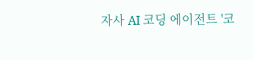자사 AI 코딩 에이전트 '코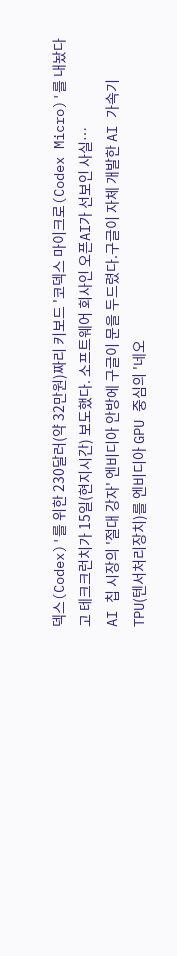덱스(Codex)'를 위한 230달러(약 32만원)짜리 키보드 '코덱스 마이크로(Codex Micro)'를 내놨다고 테크크런치가 15일(현지시간) 보도했다. 소프트웨어 회사인 오픈AI가 선보인 사실…
AI 칩 시장의 '절대 강자' 엔비디아 안방에 구글이 문을 두드렸다.구글이 자체 개발한 AI 가속기 TPU(텐서처리장치)를 엔비디아 GPU 중심의 '네오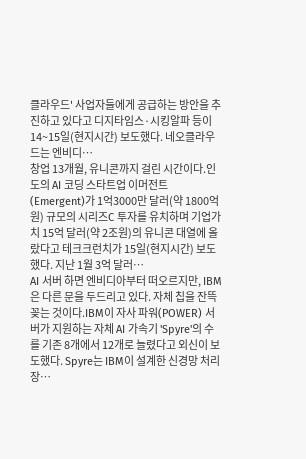클라우드' 사업자들에게 공급하는 방안을 추진하고 있다고 디지타임스·시킹알파 등이 14~15일(현지시간) 보도했다. 네오클라우드는 엔비디…
창업 13개월, 유니콘까지 걸린 시간이다.인도의 AI 코딩 스타트업 이머전트(Emergent)가 1억3000만 달러(약 1800억원) 규모의 시리즈C 투자를 유치하며 기업가치 15억 달러(약 2조원)의 유니콘 대열에 올랐다고 테크크런치가 15일(현지시간) 보도했다. 지난 1월 3억 달러…
AI 서버 하면 엔비디아부터 떠오르지만, IBM은 다른 문을 두드리고 있다. 자체 칩을 잔뜩 꽂는 것이다.IBM이 자사 파워(POWER) 서버가 지원하는 자체 AI 가속기 'Spyre'의 수를 기존 8개에서 12개로 늘렸다고 외신이 보도했다. Spyre는 IBM이 설계한 신경망 처리 장…